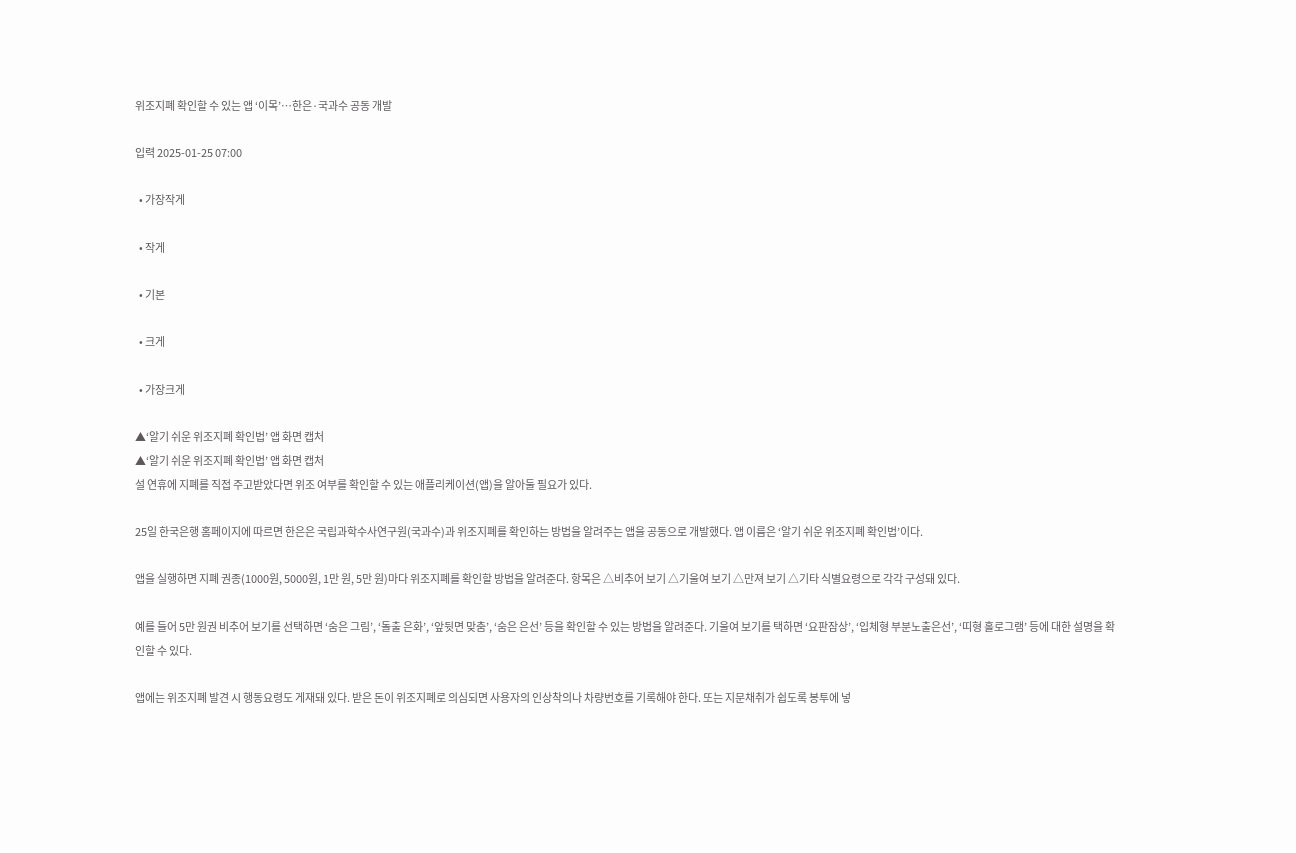위조지폐 확인할 수 있는 앱 ‘이목’…한은·국과수 공동 개발

입력 2025-01-25 07:00

  • 가장작게

  • 작게

  • 기본

  • 크게

  • 가장크게

▲‘알기 쉬운 위조지폐 확인법’ 앱 화면 캡처
▲‘알기 쉬운 위조지폐 확인법’ 앱 화면 캡처
설 연휴에 지폐를 직접 주고받았다면 위조 여부를 확인할 수 있는 애플리케이션(앱)을 알아둘 필요가 있다.

25일 한국은행 홈페이지에 따르면 한은은 국립과학수사연구원(국과수)과 위조지폐를 확인하는 방법을 알려주는 앱을 공동으로 개발했다. 앱 이름은 ‘알기 쉬운 위조지폐 확인법’이다.

앱을 실행하면 지폐 권종(1000원, 5000원, 1만 원, 5만 원)마다 위조지폐를 확인할 방법을 알려준다. 항목은 △비추어 보기 △기울여 보기 △만져 보기 △기타 식별요령으로 각각 구성돼 있다.

예를 들어 5만 원권 비추어 보기를 선택하면 ‘숨은 그림’, ‘돌출 은화’, ‘앞뒷면 맞춤’, ‘숨은 은선’ 등을 확인할 수 있는 방법을 알려준다. 기울여 보기를 택하면 ‘요판잠상’, ‘입체형 부분노출은선’, ‘띠형 홀로그램’ 등에 대한 설명을 확인할 수 있다.

앱에는 위조지폐 발견 시 행동요령도 게재돼 있다. 받은 돈이 위조지폐로 의심되면 사용자의 인상착의나 차량번호를 기록해야 한다. 또는 지문채취가 쉽도록 봉투에 넣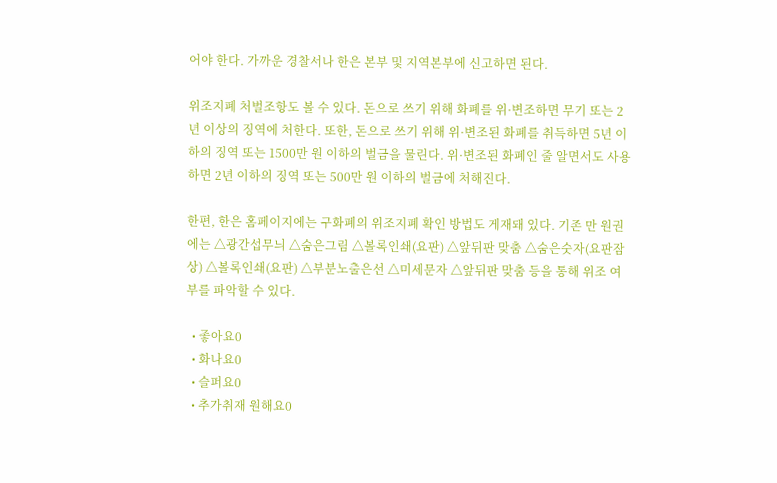어야 한다. 가까운 경찰서나 한은 본부 및 지역본부에 신고하면 된다.

위조지폐 처벌조항도 볼 수 있다. 돈으로 쓰기 위해 화폐를 위·변조하면 무기 또는 2년 이상의 징역에 처한다. 또한, 돈으로 쓰기 위해 위·변조된 화폐를 취득하면 5년 이하의 징역 또는 1500만 원 이하의 벌금을 물린다. 위·변조된 화폐인 줄 알면서도 사용하면 2년 이하의 징역 또는 500만 원 이하의 벌금에 처해진다.

한편, 한은 홈페이지에는 구화폐의 위조지폐 확인 방법도 게재돼 있다. 기존 만 원권에는 △광간섭무늬 △숨은그림 △볼록인쇄(요판) △앞뒤판 맞춤 △숨은숫자(요판잠상) △볼록인쇄(요판) △부분노출은선 △미세문자 △앞뒤판 맞춤 등을 통해 위조 여부를 파악할 수 있다.

  • 좋아요0
  • 화나요0
  • 슬퍼요0
  • 추가취재 원해요0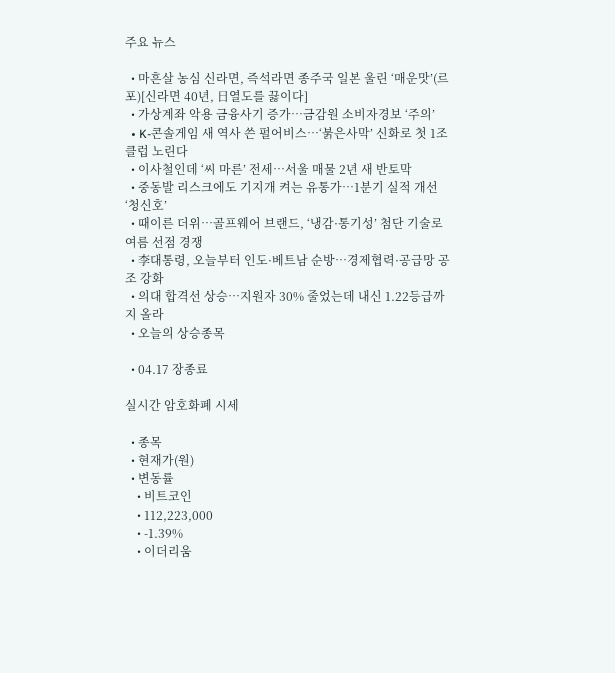주요 뉴스

  • 마흔살 농심 신라면, 즉석라면 종주국 일본 울린 ‘매운맛’(르포)[신라면 40년, 日열도를 끓이다]
  • 가상계좌 악용 금융사기 증가⋯금감원 소비자경보 ‘주의’
  • K-콘솔게임 새 역사 쓴 펄어비스…‘붉은사막’ 신화로 첫 1조클럽 노린다
  • 이사철인데 ‘씨 마른’ 전세…서울 매물 2년 새 반토막
  • 중동발 리스크에도 기지개 켜는 유통가…1분기 실적 개선 ‘청신호’
  • 때이른 더위…골프웨어 브랜드, ‘냉감·통기성’ 첨단 기술로 여름 선점 경쟁
  • 李대통령, 오늘부터 인도·베트남 순방…경제협력·공급망 공조 강화
  • 의대 합격선 상승…지원자 30% 줄었는데 내신 1.22등급까지 올라
  • 오늘의 상승종목

  • 04.17 장종료

실시간 암호화폐 시세

  • 종목
  • 현재가(원)
  • 변동률
    • 비트코인
    • 112,223,000
    • -1.39%
    • 이더리움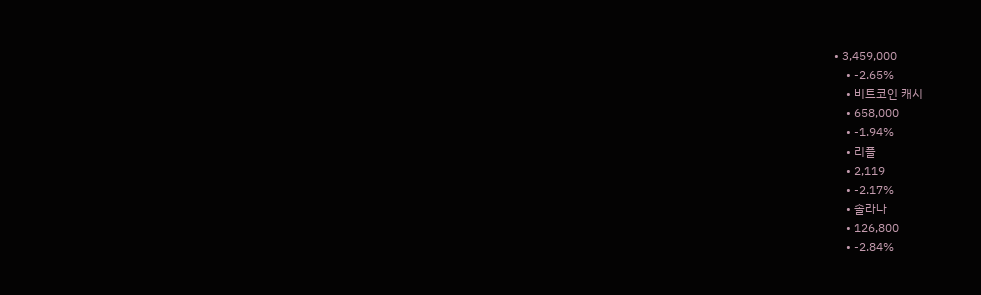• 3,459,000
    • -2.65%
    • 비트코인 캐시
    • 658,000
    • -1.94%
    • 리플
    • 2,119
    • -2.17%
    • 솔라나
    • 126,800
    • -2.84%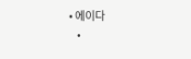• 에이다
    •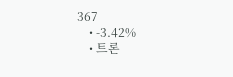367
    • -3.42%
    • 트론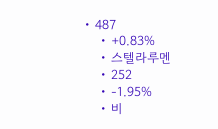• 487
    • +0.83%
    • 스텔라루멘
    • 252
    • -1.95%
    • 비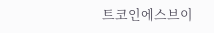트코인에스브이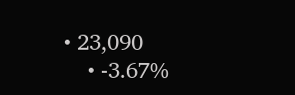• 23,090
    • -3.67%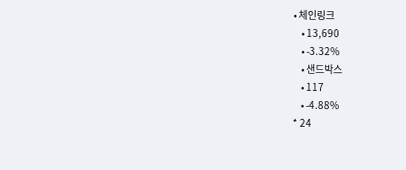• 체인링크
    • 13,690
    • -3.32%
    • 샌드박스
    • 117
    • -4.88%
* 24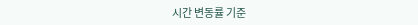시간 변동률 기준